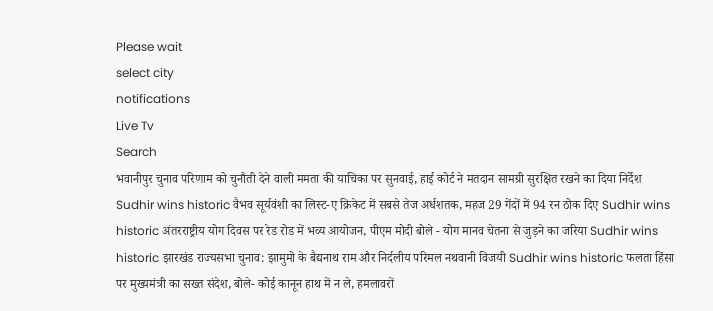Please wait
select city
notifications
Live Tv
Search
भवानीपुर चुनाव परिणाम को चुनौती देने वाली ममता की याचिका पर सुनवाई, हाई कोर्ट ने मतदान सामग्री सुरक्षित रखने का दिया निर्देश Sudhir wins historic वैभव सूर्यवंशी का लिस्ट-ए क्रिकेट में सबसे तेज अर्धशतक, महज 29 गेंदों में 94 रन ठोक दिए Sudhir wins historic अंतरराष्ट्रीय योग दिवस पर रेड रोड में भव्य आयोजन, पीएम मोदी बोले - योग मानव चेतना से जुड़ने का जरिया Sudhir wins historic झारखंड राज्यसभा चुनाव: झामुमो के बैद्यनाथ राम और निर्दलीय परिमल नथवानी विजयी Sudhir wins historic फलता हिंसा पर मुख्यमंत्री का सख्त संदेश, बोले- कोई कानून हाथ में न ले, हमलावरों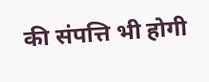की संपत्ति भी होगी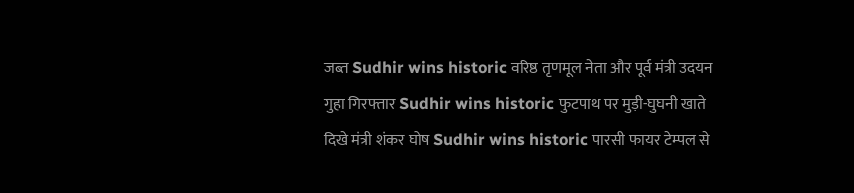जब्त Sudhir wins historic वरिष्ठ तृणमूल नेता और पूर्व मंत्री उदयन गुहा गिरफ्तार Sudhir wins historic फुटपाथ पर मुड़ी-घुघनी खाते दिखे मंत्री शंकर घोष Sudhir wins historic पारसी फायर टेम्पल से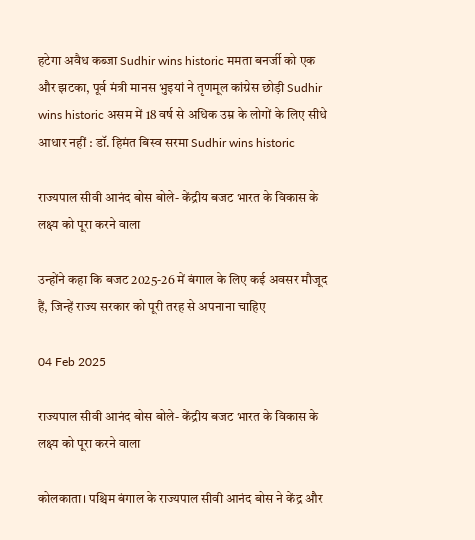हटेगा अवैध कब्जा Sudhir wins historic ममता बनर्जी को एक और झटका, पूर्व मंत्री मानस भुइयां ने तृणमूल कांग्रेस छोड़ी Sudhir wins historic असम में 18 वर्ष से अधिक उम्र के लोगों के लिए सीधे आधार नहीं : डॉ. हिमंत बिस्व सरमा Sudhir wins historic

राज्यपाल सीवी आनंद बोस बोले- केंद्रीय बजट भारत के विकास के लक्ष्य को पूरा करने वाला

उन्होंने कहा कि बजट 2025-26 में बंगाल के लिए कई अवसर मौजूद हैं, जिन्हें राज्य सरकार को पूरी तरह से अपनाना चाहिए

04 Feb 2025

राज्यपाल सीवी आनंद बोस बोले- केंद्रीय बजट भारत के विकास के लक्ष्य को पूरा करने वाला

कोलकाता। पश्चिम बंगाल के राज्यपाल सीवी आनंद बोस ने केंद्र और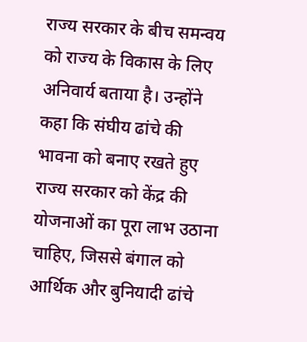राज्य सरकार के बीच समन्वय को राज्य के विकास के लिए अनिवार्य बताया है। उन्होंने कहा कि संघीय ढांचे की भावना को बनाए रखते हुए राज्य सरकार को केंद्र की योजनाओं का पूरा लाभ उठाना चाहिए, जिससे बंगाल को आर्थिक और बुनियादी ढांचे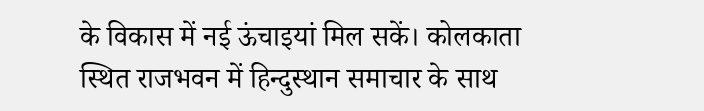के विकास में नई ऊंचाइयां मिल सकें। कोलकाता स्थित राजभवन में हिन्दुस्थान समाचार के साथ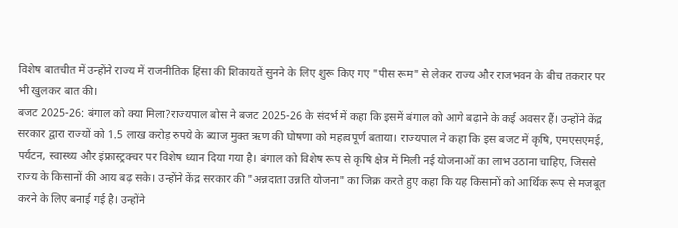विशेष बातचीत में उन्होंने राज्य में राजनीतिक हिंसा की शिकायतें सुनने के लिए शुरू किए गए "पीस रूम" से लेकर राज्य और राजभवन के बीच तकरार पर भी खुलकर बात की।
बजट 2025-26: बंगाल को क्या मिला?राज्यपाल बोस ने बजट 2025-26 के संदर्भ में कहा कि इसमें बंगाल को आगे बढ़ाने के कई अवसर हैं। उन्होंने केंद्र सरकार द्वारा राज्यों को 1.5 लाख करोड़ रुपये के ब्याज मुक्त ऋण की घोषणा को महत्वपूर्ण बताया। राज्यपाल ने कहा कि इस बजट में कृषि, एमएसएमई, पर्यटन, स्वास्थ्य और इंफ्रास्ट्रक्चर पर विशेष ध्यान दिया गया है। बंगाल को विशेष रूप से कृषि क्षेत्र में मिली नई योजनाओं का लाभ उठाना चाहिए, जिससे राज्य के किसानों की आय बढ़ सके। उन्होंने केंद्र सरकार की "अन्नदाता उन्नति योजना" का जिक्र करते हुए कहा कि यह किसानों को आर्थिक रूप से मजबूत करने के लिए बनाई गई है। उन्होंने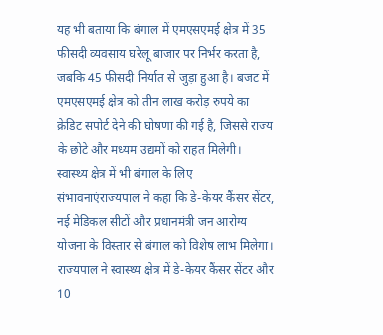यह भी बताया कि बंगाल में एमएसएमई क्षेत्र में 35 फीसदी व्यवसाय घरेलू बाजार पर निर्भर करता है, जबकि 45 फीसदी निर्यात से जुड़ा हुआ है। बजट में एमएसएमई क्षेत्र को तीन लाख करोड़ रुपये का क्रेडिट सपोर्ट देने की घोषणा की गई है, जिससे राज्य के छोटे और मध्यम उद्यमों को राहत मिलेगी।
स्वास्थ्य क्षेत्र में भी बंगाल के लिए संभावनाएंराज्यपाल ने कहा कि डे-केयर कैंसर सेंटर, नई मेडिकल सीटों और प्रधानमंत्री जन आरोग्य योजना के विस्तार से बंगाल को विशेष लाभ मिलेगा। राज्यपाल ने स्वास्थ्य क्षेत्र में डे-केयर कैंसर सेंटर और 10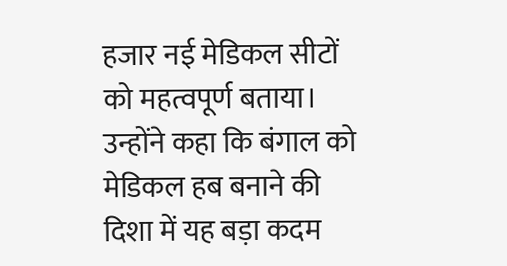हजार नई मेडिकल सीटों को महत्वपूर्ण बताया। उन्होंने कहा कि बंगाल को मेडिकल हब बनाने की दिशा में यह बड़ा कदम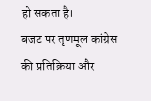हो सकता है।
बजट पर तृणमूल कांग्रेस की प्रतिक्रिया और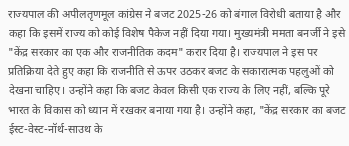राज्यपाल की अपीलतृणमूल कांग्रेस ने बजट 2025-26 को बंगाल विरोधी बताया है और कहा कि इसमें राज्य को कोई विशेष पैकेज नहीं दिया गया। मुख्यमंत्री ममता बनर्जी ने इसे "केंद्र सरकार का एक और राजनीतिक कदम" करार दिया है। राज्यपाल ने इस पर प्रतिक्रिया देते हुए कहा कि राजनीति से ऊपर उठकर बजट के सकारात्मक पहलुओं को देखना चाहिए। उन्होंने कहा कि बजट केवल किसी एक राज्य के लिए नहीं, बल्कि पूरे भारत के विकास को ध्यान में रखकर बनाया गया है। उन्होंने कहा, "केंद्र सरकार का बजट ईस्ट-वेस्ट-नॉर्थ-साउथ के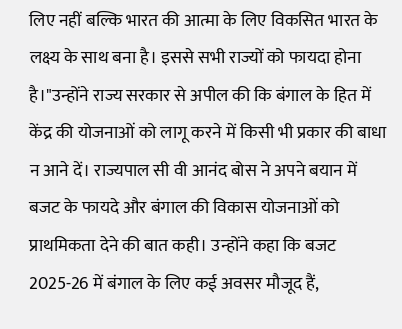लिए नहीं बल्कि भारत की आत्मा के लिए विकसित भारत के लक्ष्य के साथ बना है। इससे सभी राज्यों को फायदा होना है।"उन्होंने राज्य सरकार से अपील की कि बंगाल के हित में केंद्र की योजनाओं को लागू करने में किसी भी प्रकार की बाधा न आने दें। राज्यपाल सी वी आनंद बोस ने अपने बयान में बजट के फायदे और बंगाल की विकास योजनाओं को प्राथमिकता देने की बात कही। उन्होंने कहा कि बजट 2025-26 में बंगाल के लिए कई अवसर मौजूद हैं,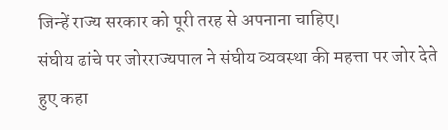जिन्हें राज्य सरकार को पूरी तरह से अपनाना चाहिए।
संघीय ढांचे पर जोरराज्यपाल ने संघीय व्यवस्था की महत्ता पर जोर देते हुए कहा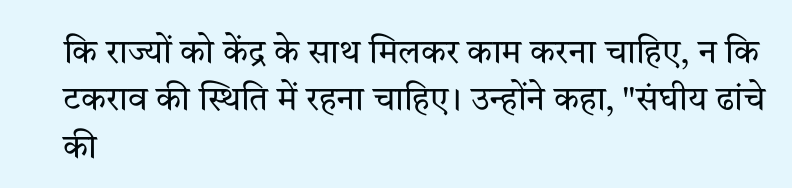कि राज्यों को केंद्र के साथ मिलकर काम करना चाहिए, न कि टकराव की स्थिति में रहना चाहिए। उन्होंने कहा, "संघीय ढांचे की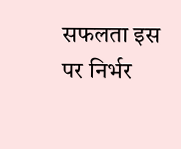सफलता इस पर निर्भर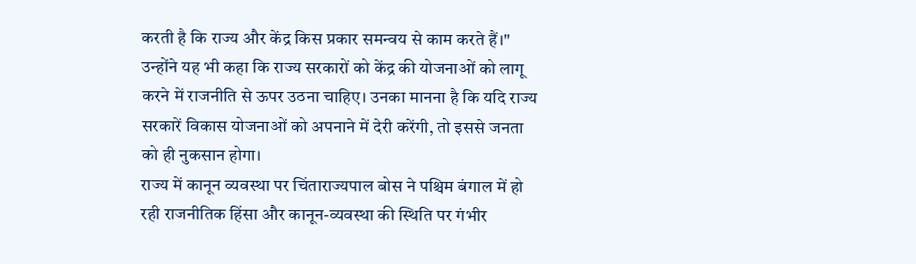करती है कि राज्य और केंद्र किस प्रकार समन्वय से काम करते हैं।" उन्होंने यह भी कहा कि राज्य सरकारों को केंद्र की योजनाओं को लागू करने में राजनीति से ऊपर उठना चाहिए। उनका मानना है कि यदि राज्य सरकारें विकास योजनाओं को अपनाने में देरी करेंगी, तो इससे जनता को ही नुकसान होगा।
राज्य में कानून व्यवस्था पर चिंताराज्यपाल बोस ने पश्चिम बंगाल में हो रही राजनीतिक हिंसा और कानून-व्यवस्था की स्थिति पर गंभीर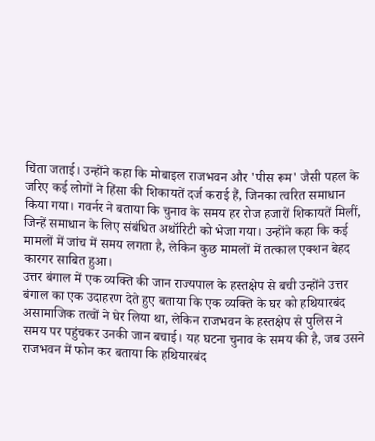चिंता जताई। उन्होंने कहा कि मोबाइल राजभवन और 'पीस रूम' जैसी पहल के जरिए कई लोगों ने हिंसा की शिकायतें दर्ज कराई हैं, जिनका त्वरित समाधान किया गया। गवर्नर ने बताया कि चुनाव के समय हर रोज हजारों शिकायतें मिलीं, जिन्हें समाधान के लिए संबंधित अथॉरिटी को भेजा गया। उन्होंने कहा कि कई मामलों में जांच में समय लगता है, लेकिन कुछ मामलों में तत्काल एक्शन बेहद कारगर साबित हुआ।
उत्तर बंगाल में एक व्यक्ति की जान राज्यपाल के हस्तक्षेप से बची उन्होंने उत्तर बंगाल का एक उदाहरण देते हुए बताया कि एक व्यक्ति के घर को हथियारबंद असामाजिक तत्वों ने घेर लिया था, लेकिन राजभवन के हस्तक्षेप से पुलिस ने समय पर पहुंचकर उनकी जान बचाई। यह घटना चुनाव के समय की है, जब उसने राजभवन में फोन कर बताया कि हथियारबंद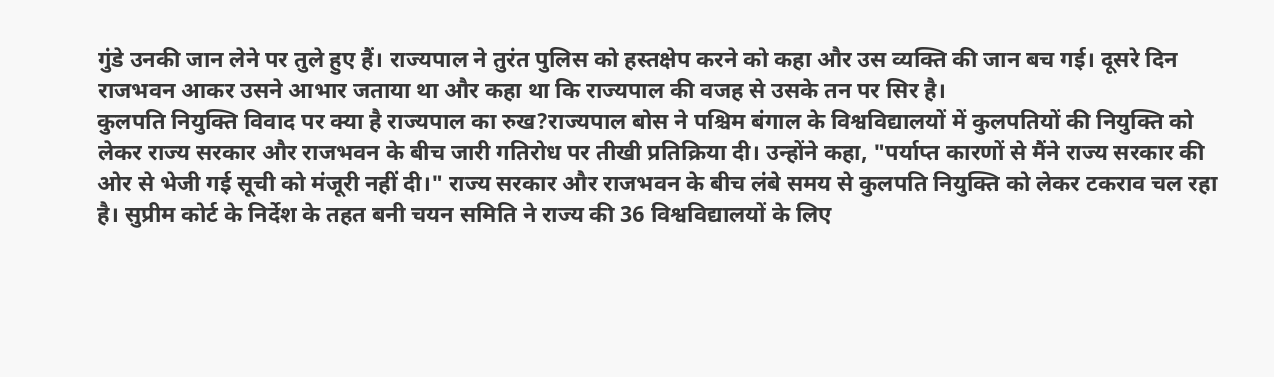गुंडे उनकी जान लेने पर तुले हुए हैं। राज्यपाल ने तुरंत पुलिस को हस्तक्षेप करने को कहा और उस व्यक्ति की जान बच गई। दूसरे दिन राजभवन आकर उसने आभार जताया था और कहा था कि राज्यपाल की वजह से उसके तन पर सिर है।
कुलपति नियुक्ति विवाद पर क्या है राज्यपाल का रुख?राज्यपाल बोस ने पश्चिम बंगाल के विश्वविद्यालयों में कुलपतियों की नियुक्ति को लेकर राज्य सरकार और राजभवन के बीच जारी गतिरोध पर तीखी प्रतिक्रिया दी। उन्होंने कहा, "पर्याप्त कारणों से मैंने राज्य सरकार की ओर से भेजी गई सूची को मंजूरी नहीं दी।" राज्य सरकार और राजभवन के बीच लंबे समय से कुलपति नियुक्ति को लेकर टकराव चल रहा है। सुप्रीम कोर्ट के निर्देश के तहत बनी चयन समिति ने राज्य की 36 विश्वविद्यालयों के लिए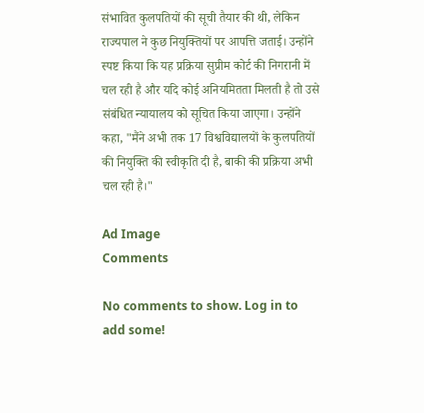संभावित कुलपतियों की सूची तैयार की थी, लेकिन राज्यपाल ने कुछ नियुक्तियों पर आपत्ति जताई। उन्होंने स्पष्ट किया कि यह प्रक्रिया सुप्रीम कोर्ट की निगरानी में चल रही है और यदि कोई अनियमितता मिलती है तो उसे संबंधित न्यायालय को सूचित किया जाएगा। उन्होंने कहा, "मैंने अभी तक 17 विश्वविद्यालयों के कुलपतियों की नियुक्ति की स्वीकृति दी है, बाकी की प्रक्रिया अभी चल रही है।"

Ad Image
Comments

No comments to show. Log in to add some!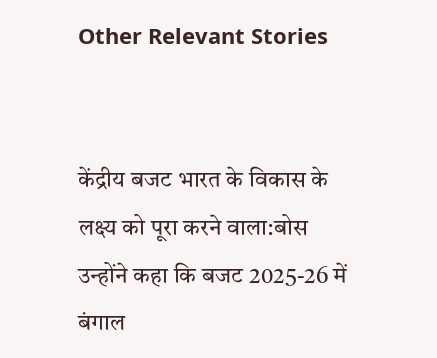Other Relevant Stories


केंद्रीय बजट भारत के विकास के लक्ष्य को पूरा करने वाला:बोस
उन्होंने कहा कि बजट 2025-26 में बंगाल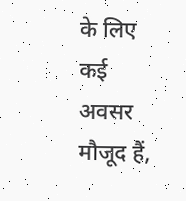के लिए कई अवसर मौजूद हैं,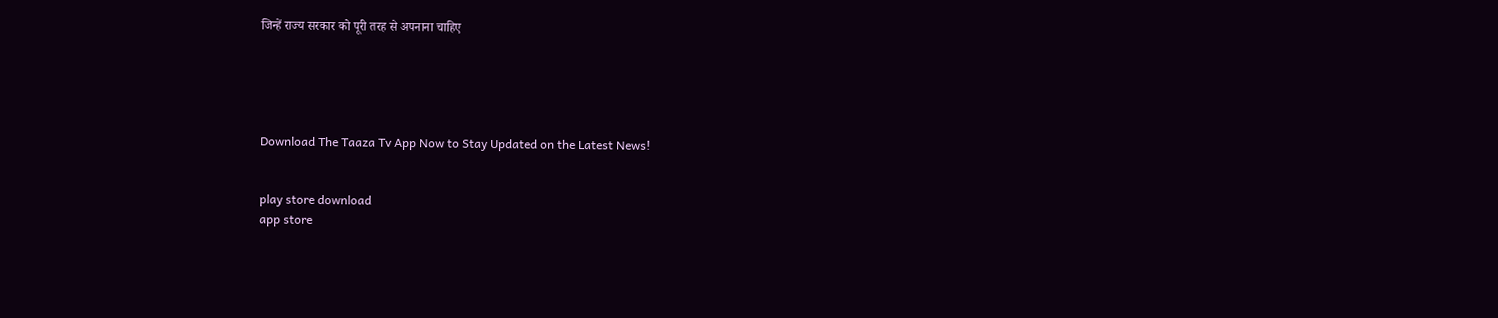जिन्हें राज्य सरकार को पूरी तरह से अपनाना चाहिए





Download The Taaza Tv App Now to Stay Updated on the Latest News!


play store download
app store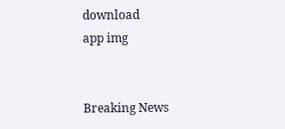download
app img


Breaking News